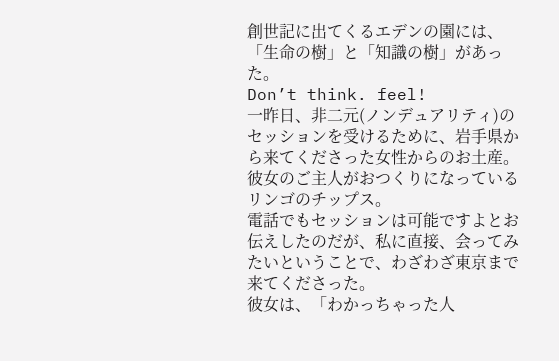創世記に出てくるエデンの園には、「生命の樹」と「知識の樹」があった。
Don’t think. feel!
一昨日、非二元(ノンデュアリティ)のセッションを受けるために、岩手県から来てくださった女性からのお土産。
彼女のご主人がおつくりになっているリンゴのチップス。
電話でもセッションは可能ですよとお伝えしたのだが、私に直接、会ってみたいということで、わざわざ東京まで来てくださった。
彼女は、「わかっちゃった人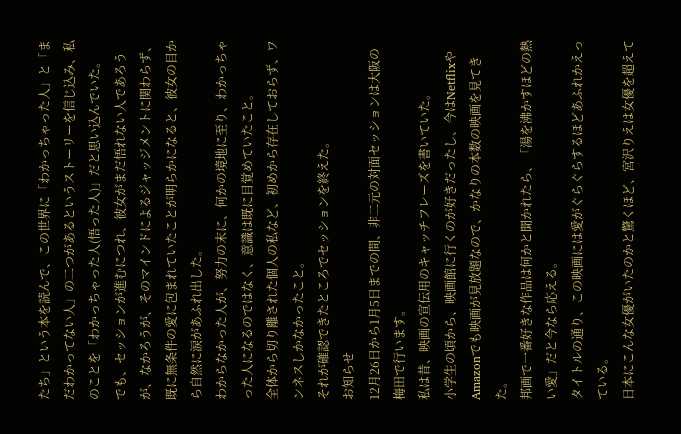たち」という本を読んで、この世界に「わかっちゃった人」と「まだわかってない人」の二つがあるというストーリーを信じ込み、私のことを「わかっちゃった人(悟った人)」だと思い込んでいた。
でも、セッションが進むにつれ、彼女がまだ悟れない人であろうが、なかろうが、そのマインドによるジャッジメントに関わらず、既に無条件の愛に包まれていたことが明らかになると、彼女の目から自然に涙があふれ出した。
わからなかった人が、努力の末に、何かの境地に至り、わかっちゃった人になるのではなく、意識は既に目覚めていたこと。
全体から切り離された個人の私など、初めから存在しておらず、ワンネスしかなかったこと。
それが確認できたところでセッションを終えた。
お知らせ
12月26日から1月5日までの間、非二元の対面セッションは大阪の梅田で行います。
私は昔、映画の宣伝用のキャッチフレーズを書いていた。
小学生の頃から、映画館に行くのが好きだったし、今はNetflixやAmazonでも映画が見放題なので、かなりの本数の映画を見てきた。
邦画で一番好きな作品は何かと聞かれたら、「湯を沸かすほどの熱い愛」だと今なら応える。
タイトルの通り、この映画には愛がぐらぐらするほどあふれかえっている。
日本にこんな女優がいたのかと驚くほど、宮沢りえは女優を超えて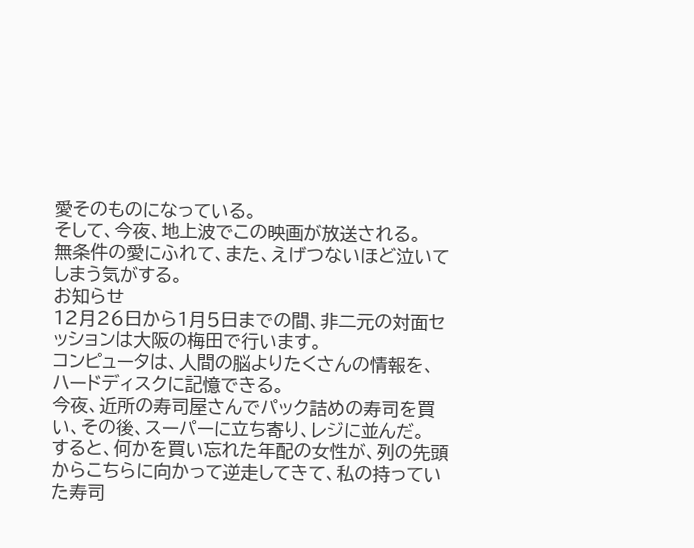愛そのものになっている。
そして、今夜、地上波でこの映画が放送される。
無条件の愛にふれて、また、えげつないほど泣いてしまう気がする。
お知らせ
12月26日から1月5日までの間、非二元の対面セッションは大阪の梅田で行います。
コンピュータは、人間の脳よりたくさんの情報を、ハードディスクに記憶できる。
今夜、近所の寿司屋さんでパック詰めの寿司を買い、その後、スーパーに立ち寄り、レジに並んだ。
すると、何かを買い忘れた年配の女性が、列の先頭からこちらに向かって逆走してきて、私の持っていた寿司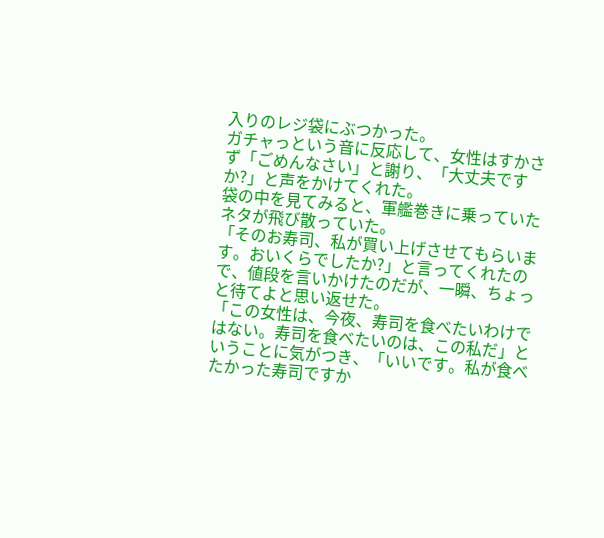入りのレジ袋にぶつかった。
ガチャっという音に反応して、女性はすかさず「ごめんなさい」と謝り、「大丈夫ですか?」と声をかけてくれた。
袋の中を見てみると、軍艦巻きに乗っていたネタが飛び散っていた。
「そのお寿司、私が買い上げさせてもらいます。おいくらでしたか?」と言ってくれたので、値段を言いかけたのだが、一瞬、ちょっと待てよと思い返せた。
「この女性は、今夜、寿司を食べたいわけではない。寿司を食べたいのは、この私だ」ということに気がつき、「いいです。私が食べたかった寿司ですか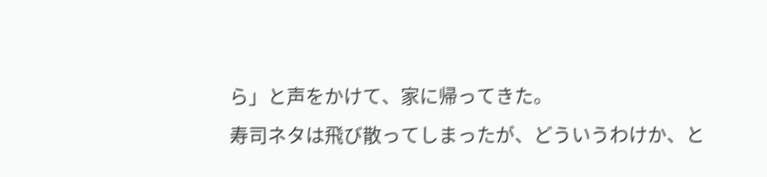ら」と声をかけて、家に帰ってきた。
寿司ネタは飛び散ってしまったが、どういうわけか、と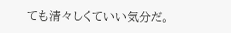ても清々しくていい気分だ。